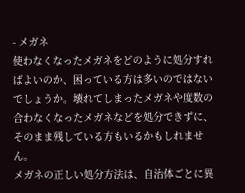- メガネ
使わなくなったメガネをどのように処分すればよいのか、困っている方は多いのではないでしょうか。壊れてしまったメガネや度数の合わなくなったメガネなどを処分できずに、そのまま残している方もいるかもしれません。
メガネの正しい処分方法は、自治体ごとに異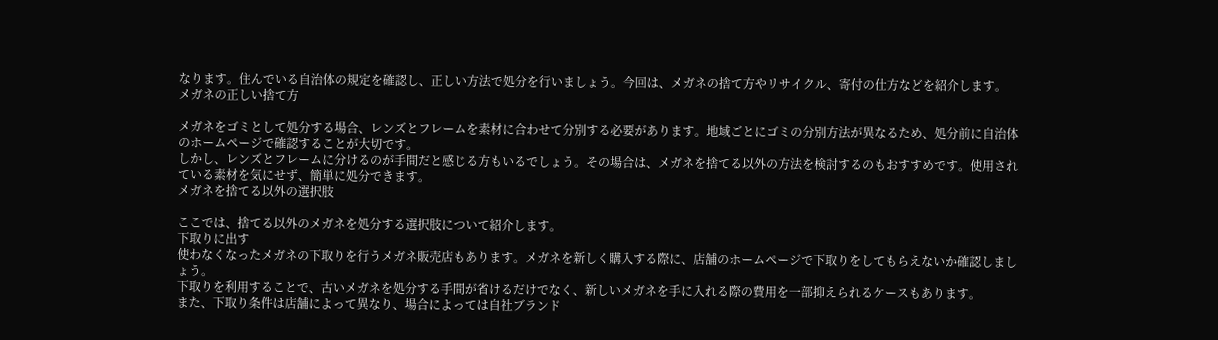なります。住んでいる自治体の規定を確認し、正しい方法で処分を行いましょう。今回は、メガネの捨て方やリサイクル、寄付の仕方などを紹介します。
メガネの正しい捨て方

メガネをゴミとして処分する場合、レンズとフレームを素材に合わせて分別する必要があります。地域ごとにゴミの分別方法が異なるため、処分前に自治体のホームページで確認することが大切です。
しかし、レンズとフレームに分けるのが手間だと感じる方もいるでしょう。その場合は、メガネを捨てる以外の方法を検討するのもおすすめです。使用されている素材を気にせず、簡単に処分できます。
メガネを捨てる以外の選択肢

ここでは、捨てる以外のメガネを処分する選択肢について紹介します。
下取りに出す
使わなくなったメガネの下取りを行うメガネ販売店もあります。メガネを新しく購入する際に、店舗のホームページで下取りをしてもらえないか確認しましょう。
下取りを利用することで、古いメガネを処分する手間が省けるだけでなく、新しいメガネを手に入れる際の費用を一部抑えられるケースもあります。
また、下取り条件は店舗によって異なり、場合によっては自社ブランド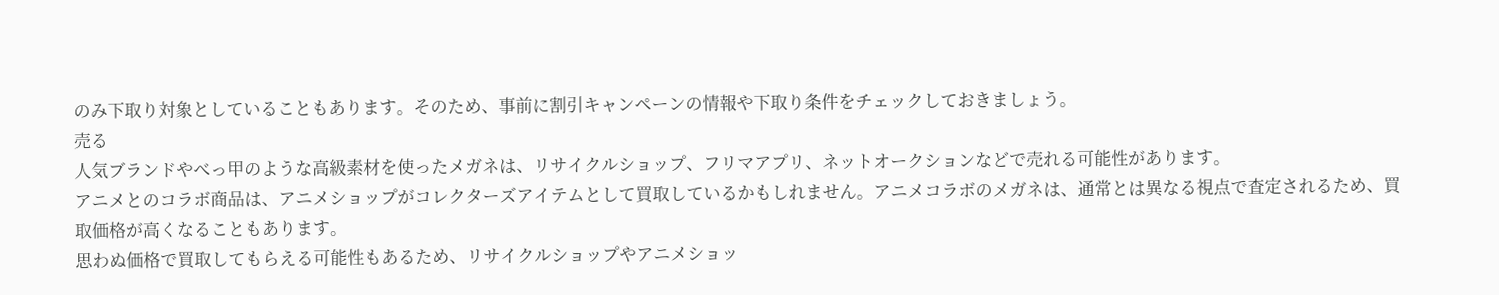のみ下取り対象としていることもあります。そのため、事前に割引キャンペーンの情報や下取り条件をチェックしておきましょう。
売る
人気ブランドやべっ甲のような高級素材を使ったメガネは、リサイクルショップ、フリマアプリ、ネットオークションなどで売れる可能性があります。
アニメとのコラボ商品は、アニメショップがコレクターズアイテムとして買取しているかもしれません。アニメコラボのメガネは、通常とは異なる視点で査定されるため、買取価格が高くなることもあります。
思わぬ価格で買取してもらえる可能性もあるため、リサイクルショップやアニメショッ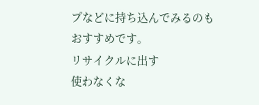プなどに持ち込んでみるのもおすすめです。
リサイクルに出す
使わなくな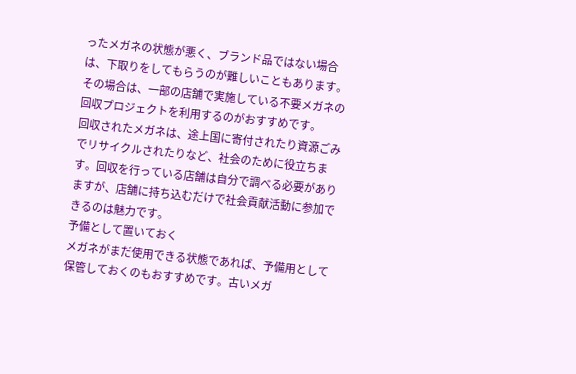ったメガネの状態が悪く、ブランド品ではない場合は、下取りをしてもらうのが難しいこともあります。その場合は、一部の店舗で実施している不要メガネの回収プロジェクトを利用するのがおすすめです。
回収されたメガネは、途上国に寄付されたり資源ごみでリサイクルされたりなど、社会のために役立ちます。回収を行っている店舗は自分で調べる必要がありますが、店舗に持ち込むだけで社会貢献活動に参加できるのは魅力です。
予備として置いておく
メガネがまだ使用できる状態であれば、予備用として保管しておくのもおすすめです。古いメガ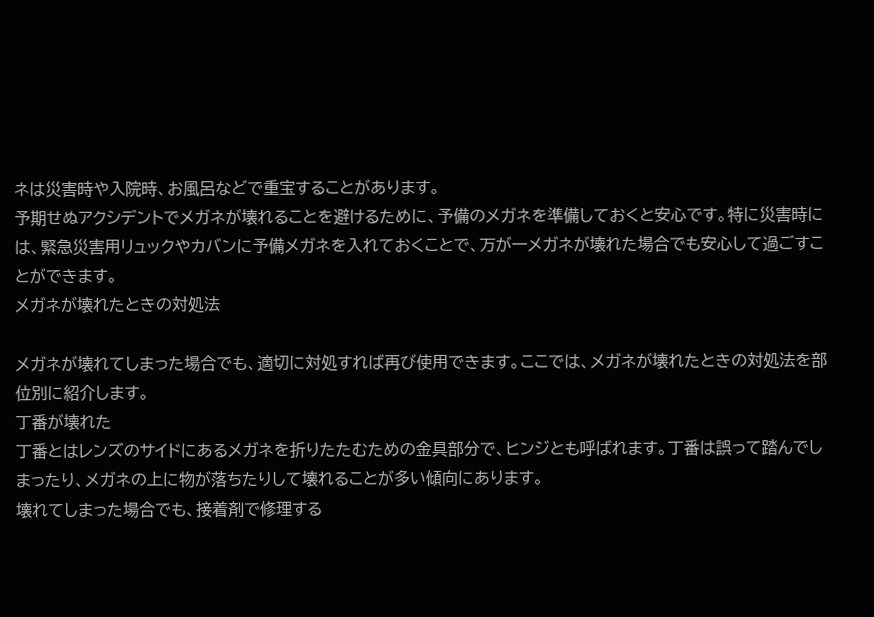ネは災害時や入院時、お風呂などで重宝することがあります。
予期せぬアクシデントでメガネが壊れることを避けるために、予備のメガネを準備しておくと安心です。特に災害時には、緊急災害用リュックやカバンに予備メガネを入れておくことで、万が一メガネが壊れた場合でも安心して過ごすことができます。
メガネが壊れたときの対処法

メガネが壊れてしまった場合でも、適切に対処すれば再び使用できます。ここでは、メガネが壊れたときの対処法を部位別に紹介します。
丁番が壊れた
丁番とはレンズのサイドにあるメガネを折りたたむための金具部分で、ヒンジとも呼ばれます。丁番は誤って踏んでしまったり、メガネの上に物が落ちたりして壊れることが多い傾向にあります。
壊れてしまった場合でも、接着剤で修理する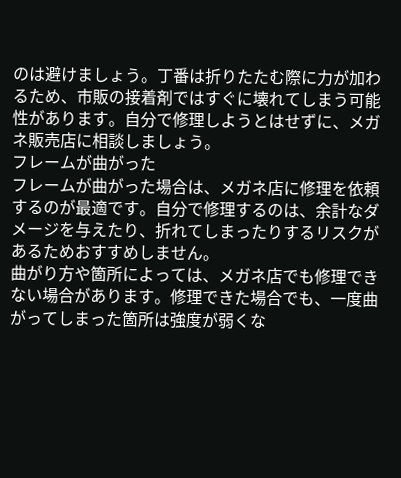のは避けましょう。丁番は折りたたむ際に力が加わるため、市販の接着剤ではすぐに壊れてしまう可能性があります。自分で修理しようとはせずに、メガネ販売店に相談しましょう。
フレームが曲がった
フレームが曲がった場合は、メガネ店に修理を依頼するのが最適です。自分で修理するのは、余計なダメージを与えたり、折れてしまったりするリスクがあるためおすすめしません。
曲がり方や箇所によっては、メガネ店でも修理できない場合があります。修理できた場合でも、一度曲がってしまった箇所は強度が弱くな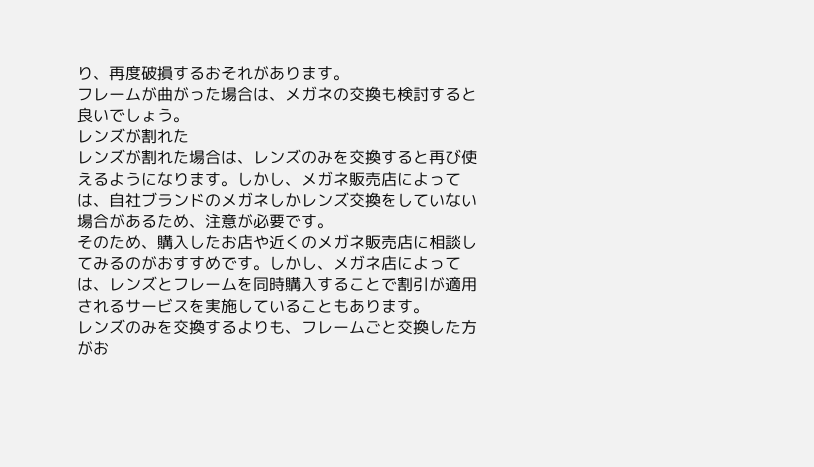り、再度破損するおそれがあります。
フレームが曲がった場合は、メガネの交換も検討すると良いでしょう。
レンズが割れた
レンズが割れた場合は、レンズのみを交換すると再び使えるようになります。しかし、メガネ販売店によっては、自社ブランドのメガネしかレンズ交換をしていない場合があるため、注意が必要です。
そのため、購入したお店や近くのメガネ販売店に相談してみるのがおすすめです。しかし、メガネ店によっては、レンズとフレームを同時購入することで割引が適用されるサービスを実施していることもあります。
レンズのみを交換するよりも、フレームごと交換した方がお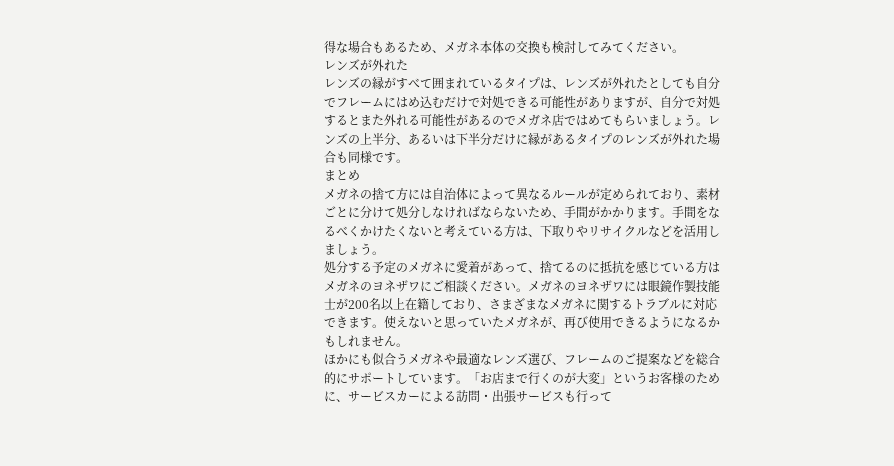得な場合もあるため、メガネ本体の交換も検討してみてください。
レンズが外れた
レンズの縁がすべて囲まれているタイプは、レンズが外れたとしても自分でフレームにはめ込むだけで対処できる可能性がありますが、自分で対処するとまた外れる可能性があるのでメガネ店ではめてもらいましょう。レンズの上半分、あるいは下半分だけに縁があるタイプのレンズが外れた場合も同様です。
まとめ
メガネの捨て方には自治体によって異なるルールが定められており、素材ごとに分けて処分しなければならないため、手間がかかります。手間をなるべくかけたくないと考えている方は、下取りやリサイクルなどを活用しましょう。
処分する予定のメガネに愛着があって、捨てるのに抵抗を感じている方はメガネのヨネザワにご相談ください。メガネのヨネザワには眼鏡作製技能士が200名以上在籍しており、さまざまなメガネに関するトラブルに対応できます。使えないと思っていたメガネが、再び使用できるようになるかもしれません。
ほかにも似合うメガネや最適なレンズ選び、フレームのご提案などを総合的にサポートしています。「お店まで行くのが大変」というお客様のために、サービスカーによる訪問・出張サービスも行って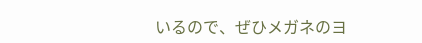いるので、ぜひメガネのヨ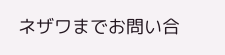ネザワまでお問い合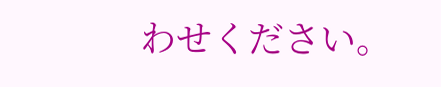わせください。